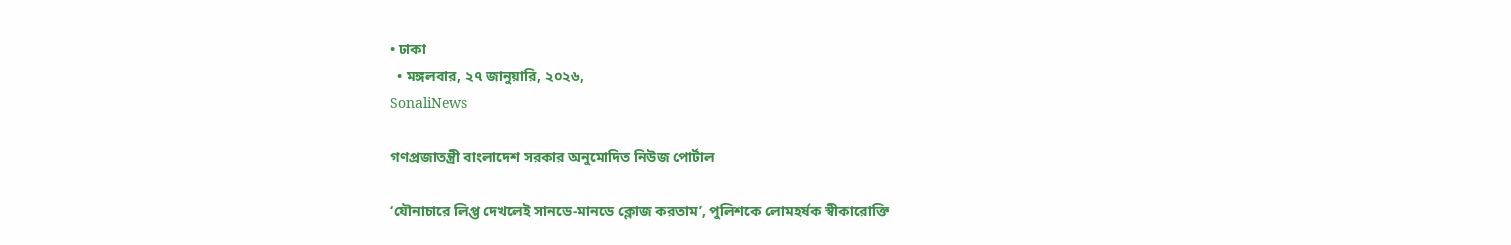• ঢাকা
  • মঙ্গলবার, ২৭ জানুয়ারি, ২০২৬,
SonaliNews

গণপ্রজাতন্ত্রী বাংলাদেশ সরকার অনুমোদিত নিউজ পোর্টাল

‘যৌনাচারে লিপ্ত দেখলেই সানডে-মানডে ক্লোজ করতাম’, পুলিশকে লোমহর্ষক স্বীকারোক্তি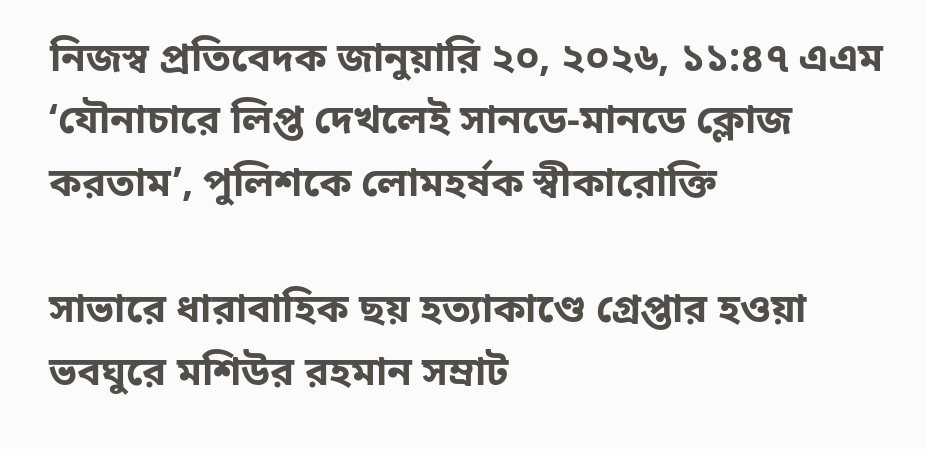নিজস্ব প্রতিবেদক জানুয়ারি ২০, ২০২৬, ১১:৪৭ এএম
‘যৌনাচারে লিপ্ত দেখলেই সানডে-মানডে ক্লোজ করতাম’, পুলিশকে লোমহর্ষক স্বীকারোক্তি

সাভারে ধারাবাহিক ছয় হত্যাকাণ্ডে গ্রেপ্তার হওয়া ভবঘুরে মশিউর রহমান সম্রাট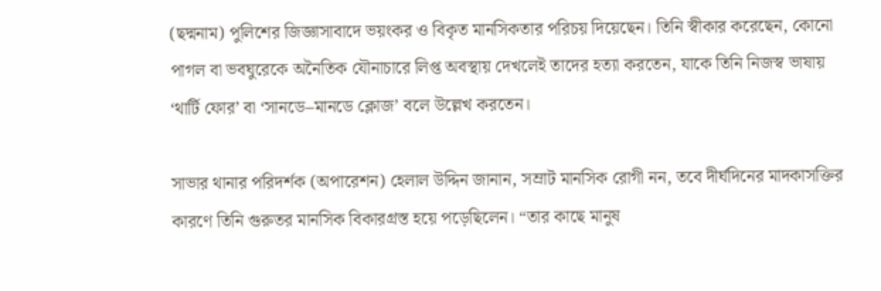(ছদ্মনাম) পুলিশের জিজ্ঞাসাবাদে ভয়ংকর ও বিকৃত মানসিকতার পরিচয় দিয়েছেন। তিনি স্বীকার করেছেন, কোনো পাগল বা ভবঘুরেকে অনৈতিক যৌনাচারে লিপ্ত অবস্থায় দেখলেই তাদের হত্যা করতেন, যাকে তিনি নিজস্ব ভাষায় ‘থার্টি ফোর’ বা ‘সানডে–মানডে ক্লোজ’ বলে উল্লেখ করতেন।

সাভার থানার পরিদর্শক (অপারেশন) হেলাল উদ্দিন জানান, সম্রাট মানসিক রোগী নন, তবে দীর্ঘদিনের মাদকাসক্তির কারণে তিনি গুরুতর মানসিক বিকারগ্রস্ত হয়ে পড়েছিলেন। “তার কাছে মানুষ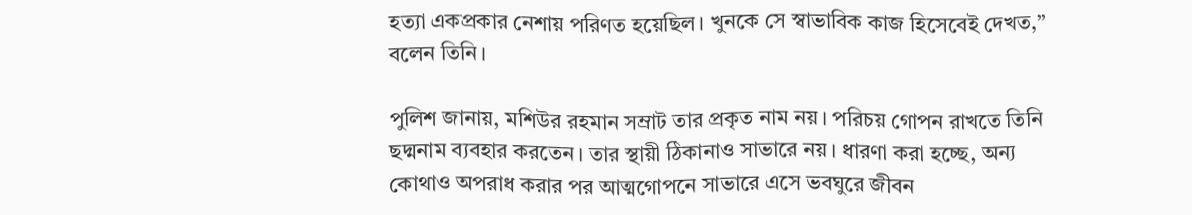হত্যা একপ্রকার নেশায় পরিণত হয়েছিল। খুনকে সে স্বাভাবিক কাজ হিসেবেই দেখত,” বলেন তিনি।

পুলিশ জানায়, মশিউর রহমান সম্রাট তার প্রকৃত নাম নয়। পরিচয় গোপন রাখতে তিনি ছদ্মনাম ব্যবহার করতেন। তার স্থায়ী ঠিকানাও সাভারে নয়। ধারণা করা হচ্ছে, অন্য কোথাও অপরাধ করার পর আত্মগোপনে সাভারে এসে ভবঘুরে জীবন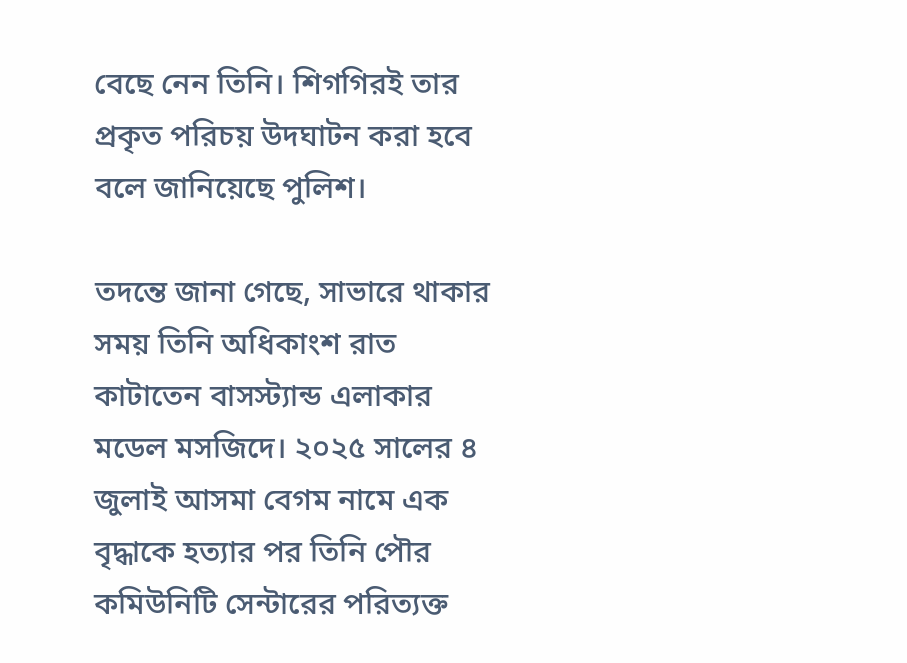বেছে নেন তিনি। শিগগিরই তার প্রকৃত পরিচয় উদঘাটন করা হবে বলে জানিয়েছে পুলিশ।

তদন্তে জানা গেছে, সাভারে থাকার সময় তিনি অধিকাংশ রাত কাটাতেন বাসস্ট্যান্ড এলাকার মডেল মসজিদে। ২০২৫ সালের ৪ জুলাই আসমা বেগম নামে এক বৃদ্ধাকে হত্যার পর তিনি পৌর কমিউনিটি সেন্টারের পরিত্যক্ত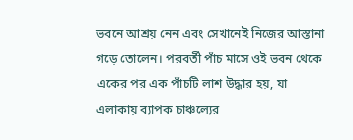ভবনে আশ্রয় নেন এবং সেখানেই নিজের আস্তানা গড়ে তোলেন। পরবর্তী পাঁচ মাসে ওই ভবন থেকে একের পর এক পাঁচটি লাশ উদ্ধার হয়, যা এলাকায় ব্যাপক চাঞ্চল্যের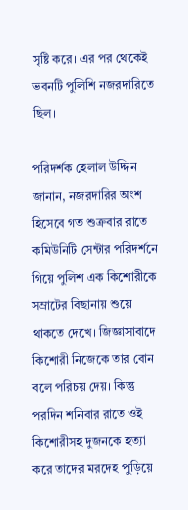সৃষ্টি করে। এর পর থেকেই ভবনটি পুলিশি নজরদারিতে ছিল।

পরিদর্শক হেলাল উদ্দিন জানান, নজরদারির অংশ হিসেবে গত শুক্রবার রাতে কমিউনিটি সেন্টার পরিদর্শনে গিয়ে পুলিশ এক কিশোরীকে সম্রাটের বিছানায় শুয়ে থাকতে দেখে। জিজ্ঞাসাবাদে কিশোরী নিজেকে তার বোন বলে পরিচয় দেয়। কিন্তু পরদিন শনিবার রাতে ওই কিশোরীসহ দুজনকে হত্যা করে তাদের মরদেহ পুড়িয়ে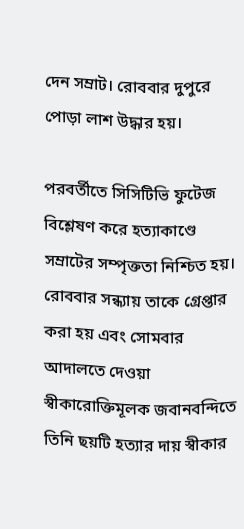দেন সম্রাট। রোববার দুপুরে পোড়া লাশ উদ্ধার হয়।

পরবর্তীতে সিসিটিভি ফুটেজ বিশ্লেষণ করে হত্যাকাণ্ডে সম্রাটের সম্পৃক্ততা নিশ্চিত হয়। রোববার সন্ধ্যায় তাকে গ্রেপ্তার করা হয় এবং সোমবার আদালতে দেওয়া স্বীকারোক্তিমূলক জবানবন্দিতে তিনি ছয়টি হত্যার দায় স্বীকার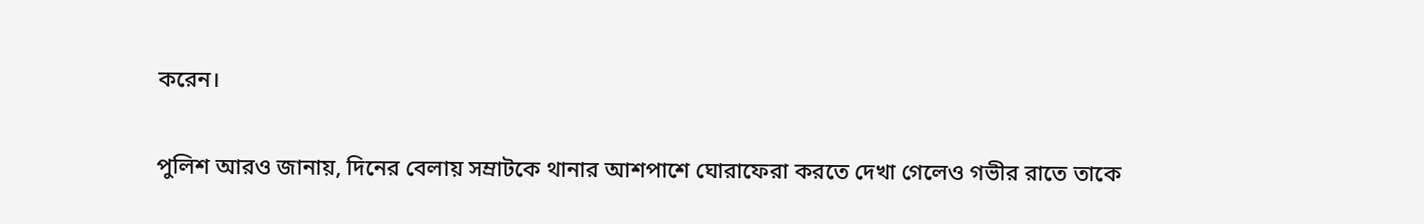করেন।

পুলিশ আরও জানায়, দিনের বেলায় সম্রাটকে থানার আশপাশে ঘোরাফেরা করতে দেখা গেলেও গভীর রাতে তাকে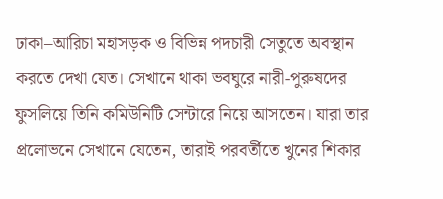ঢাকা–আরিচা মহাসড়ক ও বিভিন্ন পদচারী সেতুতে অবস্থান করতে দেখা যেত। সেখানে থাকা ভবঘুরে নারী-পুরুষদের ফুসলিয়ে তিনি কমিউনিটি সেন্টারে নিয়ে আসতেন। যারা তার প্রলোভনে সেখানে যেতেন, তারাই পরবর্তীতে খুনের শিকার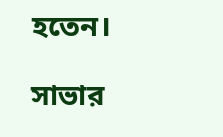হতেন।

সাভার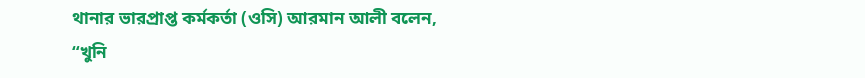থানার ভারপ্রাপ্ত কর্মকর্তা (ওসি) আরমান আলী বলেন, “খুনি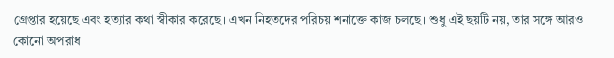গ্রেপ্তার হয়েছে এবং হত্যার কথা স্বীকার করেছে। এখন নিহতদের পরিচয় শনাক্তে কাজ চলছে। শুধু এই ছয়টি নয়, তার সঙ্গে আরও কোনো অপরাধ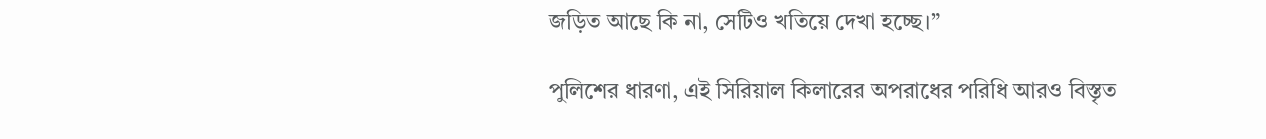জড়িত আছে কি না, সেটিও খতিয়ে দেখা হচ্ছে।”

পুলিশের ধারণা, এই সিরিয়াল কিলারের অপরাধের পরিধি আরও বিস্তৃত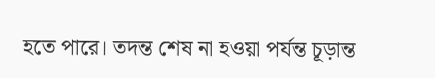হতে পারে। তদন্ত শেষ না হওয়া পর্যন্ত চূড়ান্ত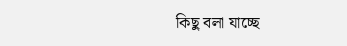কিছু বলা যাচ্ছে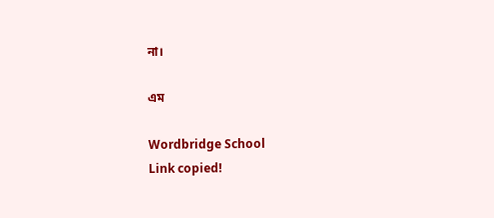না।

এম

Wordbridge School
Link copied!